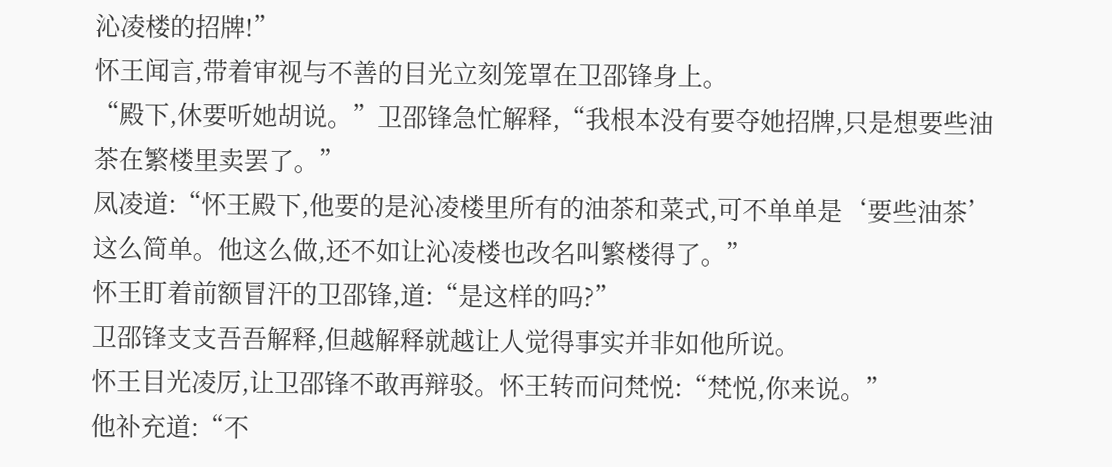沁凌楼的招牌!”
怀王闻言,带着审视与不善的目光立刻笼罩在卫邵锋身上。
“殿下,休要听她胡说。”卫邵锋急忙解释,“我根本没有要夺她招牌,只是想要些油茶在繁楼里卖罢了。”
凤凌道:“怀王殿下,他要的是沁凌楼里所有的油茶和菜式,可不单单是‘要些油茶’这么简单。他这么做,还不如让沁凌楼也改名叫繁楼得了。”
怀王盯着前额冒汗的卫邵锋,道:“是这样的吗?”
卫邵锋支支吾吾解释,但越解释就越让人觉得事实并非如他所说。
怀王目光凌厉,让卫邵锋不敢再辩驳。怀王转而问梵悦:“梵悦,你来说。”
他补充道:“不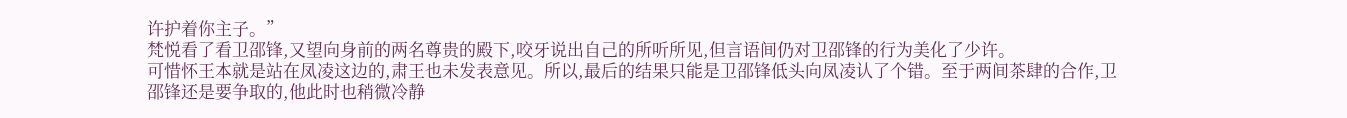许护着你主子。”
梵悦看了看卫邵锋,又望向身前的两名尊贵的殿下,咬牙说出自己的所听所见,但言语间仍对卫邵锋的行为美化了少许。
可惜怀王本就是站在凤凌这边的,肃王也未发表意见。所以,最后的结果只能是卫邵锋低头向凤凌认了个错。至于两间茶肆的合作,卫邵锋还是要争取的,他此时也稍微冷静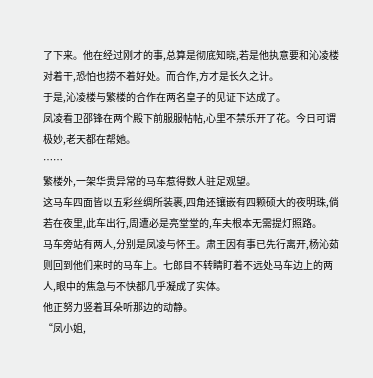了下来。他在经过刚才的事,总算是彻底知晓,若是他执意要和沁凌楼对着干,恐怕也捞不着好处。而合作,方才是长久之计。
于是,沁凌楼与繁楼的合作在两名皇子的见证下达成了。
凤凌看卫邵锋在两个殿下前服服帖帖,心里不禁乐开了花。今日可谓极妙,老天都在帮她。
……
繁楼外,一架华贵异常的马车惹得数人驻足观望。
这马车四面皆以五彩丝绸所装裹,四角还镶嵌有四颗硕大的夜明珠,倘若在夜里,此车出行,周遭必是亮堂堂的,车夫根本无需提灯照路。
马车旁站有两人,分别是凤凌与怀王。肃王因有事已先行离开,杨沁茹则回到他们来时的马车上。七郎目不转睛盯着不远处马车边上的两人,眼中的焦急与不快都几乎凝成了实体。
他正努力竖着耳朵听那边的动静。
“凤小姐,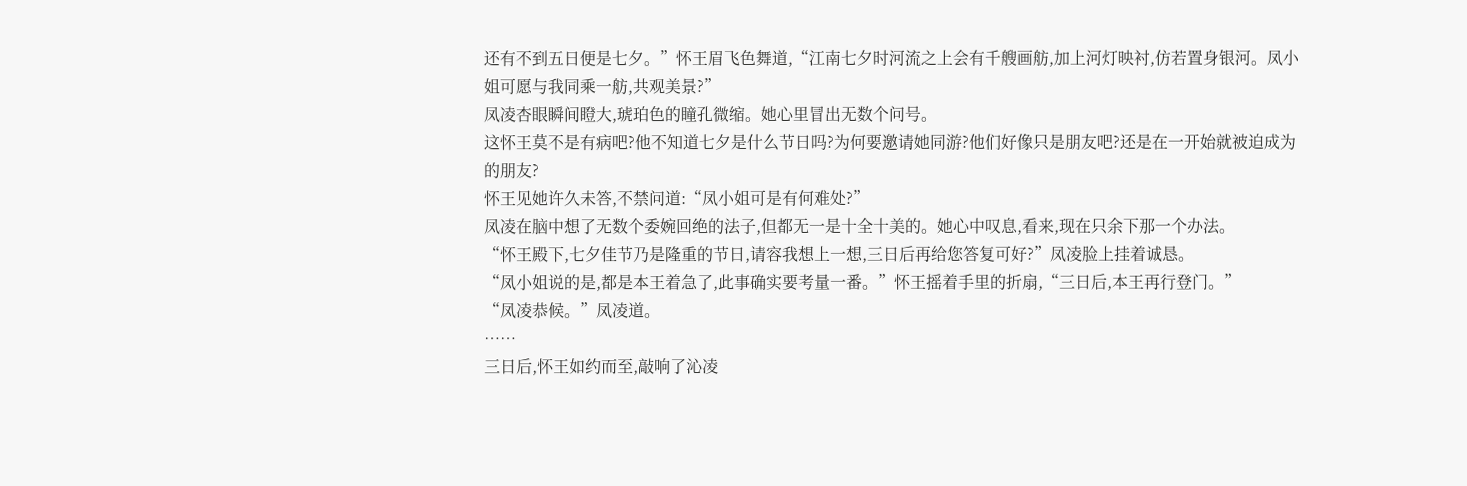还有不到五日便是七夕。”怀王眉飞色舞道,“江南七夕时河流之上会有千艘画舫,加上河灯映衬,仿若置身银河。凤小姐可愿与我同乘一舫,共观美景?”
凤凌杏眼瞬间瞪大,琥珀色的瞳孔微缩。她心里冒出无数个问号。
这怀王莫不是有病吧?他不知道七夕是什么节日吗?为何要邀请她同游?他们好像只是朋友吧?还是在一开始就被迫成为的朋友?
怀王见她许久未答,不禁问道:“凤小姐可是有何难处?”
凤凌在脑中想了无数个委婉回绝的法子,但都无一是十全十美的。她心中叹息,看来,现在只余下那一个办法。
“怀王殿下,七夕佳节乃是隆重的节日,请容我想上一想,三日后再给您答复可好?”凤凌脸上挂着诚恳。
“凤小姐说的是,都是本王着急了,此事确实要考量一番。”怀王摇着手里的折扇,“三日后,本王再行登门。”
“凤凌恭候。”凤凌道。
……
三日后,怀王如约而至,敲响了沁凌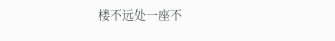楼不远处一座不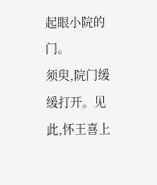起眼小院的门。
须臾,院门缓缓打开。见此,怀王喜上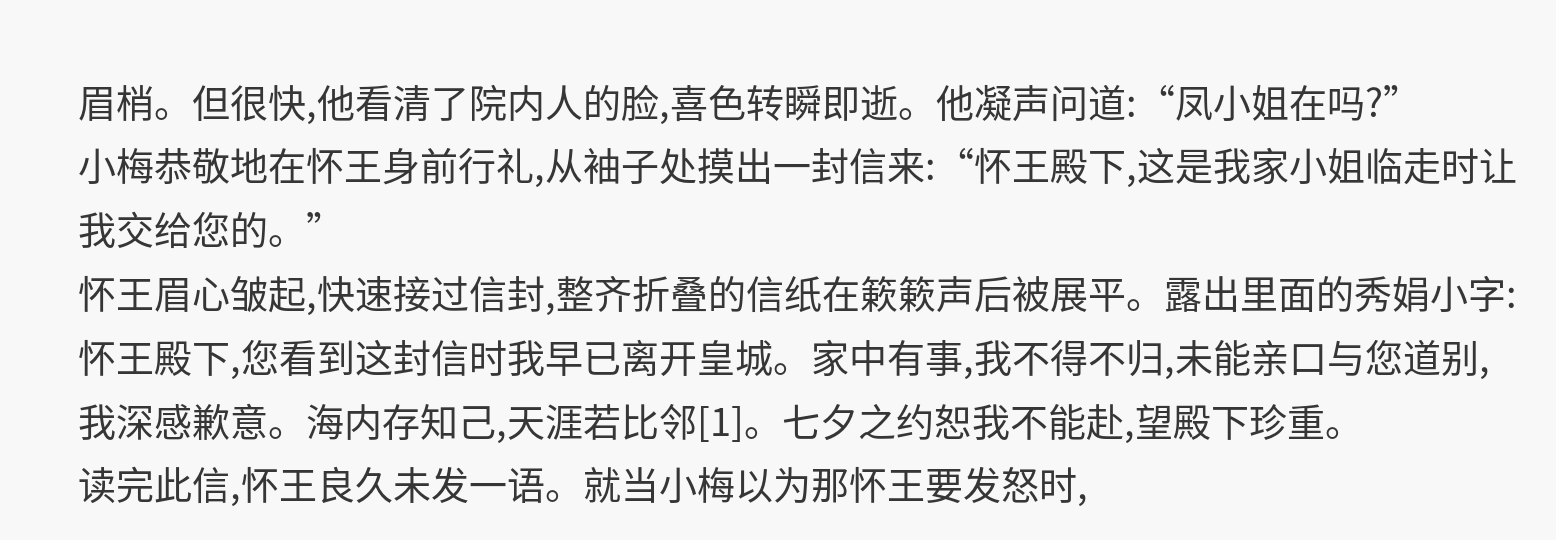眉梢。但很快,他看清了院内人的脸,喜色转瞬即逝。他凝声问道:“凤小姐在吗?”
小梅恭敬地在怀王身前行礼,从袖子处摸出一封信来:“怀王殿下,这是我家小姐临走时让我交给您的。”
怀王眉心皱起,快速接过信封,整齐折叠的信纸在簌簌声后被展平。露出里面的秀娟小字:
怀王殿下,您看到这封信时我早已离开皇城。家中有事,我不得不归,未能亲口与您道别,我深感歉意。海内存知己,天涯若比邻[1]。七夕之约恕我不能赴,望殿下珍重。
读完此信,怀王良久未发一语。就当小梅以为那怀王要发怒时,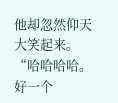他却忽然仰天大笑起来。
“哈哈哈哈。好一个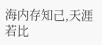海内存知己,天涯若比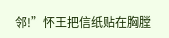邻!”怀王把信纸贴在胸膛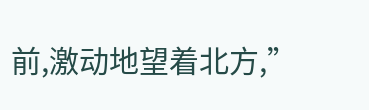前,激动地望着北方,”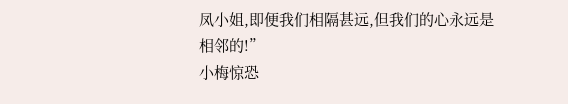凤小姐,即便我们相隔甚远,但我们的心永远是相邻的!”
小梅惊恐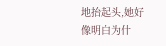地抬起头,她好像明白为什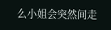么小姐会突然间走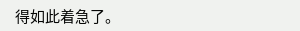得如此着急了。